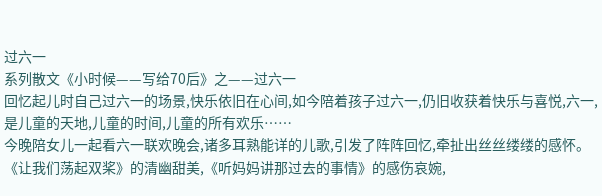过六一
系列散文《小时候——写给70后》之——过六一
回忆起儿时自己过六一的场景,快乐依旧在心间,如今陪着孩子过六一,仍旧收获着快乐与喜悦,六一,是儿童的天地,儿童的时间,儿童的所有欢乐……
今晚陪女儿一起看六一联欢晚会,诸多耳熟能详的儿歌,引发了阵阵回忆,牵扯出丝丝缕缕的感怀。
《让我们荡起双桨》的清幽甜美,《听妈妈讲那过去的事情》的感伤哀婉,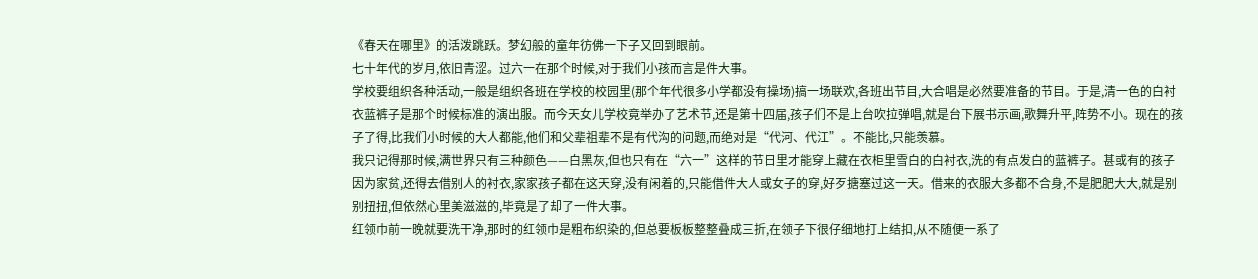《春天在哪里》的活泼跳跃。梦幻般的童年彷佛一下子又回到眼前。
七十年代的岁月,依旧青涩。过六一在那个时候,对于我们小孩而言是件大事。
学校要组织各种活动,一般是组织各班在学校的校园里(那个年代很多小学都没有操场)搞一场联欢,各班出节目,大合唱是必然要准备的节目。于是,清一色的白衬衣蓝裤子是那个时候标准的演出服。而今天女儿学校竟举办了艺术节,还是第十四届,孩子们不是上台吹拉弹唱,就是台下展书示画,歌舞升平,阵势不小。现在的孩子了得,比我们小时候的大人都能,他们和父辈祖辈不是有代沟的问题,而绝对是“代河、代江”。不能比,只能羡慕。
我只记得那时候,满世界只有三种颜色——白黑灰,但也只有在“六一”这样的节日里才能穿上藏在衣柜里雪白的白衬衣,洗的有点发白的蓝裤子。甚或有的孩子因为家贫,还得去借别人的衬衣,家家孩子都在这天穿,没有闲着的,只能借件大人或女子的穿,好歹搪塞过这一天。借来的衣服大多都不合身,不是肥肥大大,就是别别扭扭,但依然心里美滋滋的,毕竟是了却了一件大事。
红领巾前一晚就要洗干净,那时的红领巾是粗布织染的,但总要板板整整叠成三折,在领子下很仔细地打上结扣,从不随便一系了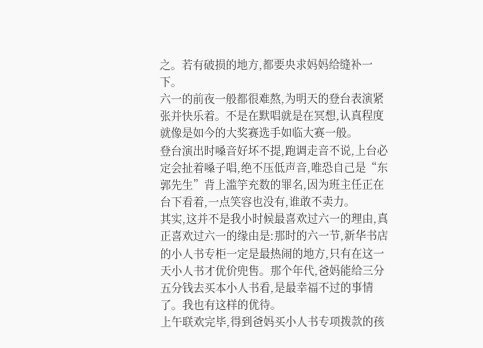之。若有破损的地方,都要央求妈妈给缝补一下。
六一的前夜一般都很难熬,为明天的登台表演紧张并快乐着。不是在默唱就是在冥想,认真程度就像是如今的大奖赛选手如临大赛一般。
登台演出时嗓音好坏不提,跑调走音不说,上台必定会扯着嗓子唱,绝不压低声音,唯恐自己是“东郭先生”背上滥竽充数的罪名,因为班主任正在台下看着,一点笑容也没有,谁敢不卖力。
其实,这并不是我小时候最喜欢过六一的理由,真正喜欢过六一的缘由是:那时的六一节,新华书店的小人书专柜一定是最热闹的地方,只有在这一天小人书才优价兜售。那个年代,爸妈能给三分五分钱去买本小人书看,是最幸福不过的事情了。我也有这样的优待。
上午联欢完毕,得到爸妈买小人书专项拨款的孩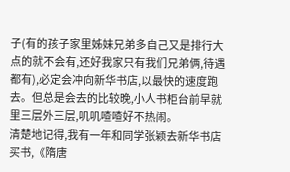子(有的孩子家里姊妹兄弟多自己又是排行大点的就不会有,还好我家只有我们兄弟俩,待遇都有),必定会冲向新华书店,以最快的速度跑去。但总是会去的比较晚,小人书柜台前早就里三层外三层,叽叽喳喳好不热闹。
清楚地记得,我有一年和同学张颖去新华书店买书,《隋唐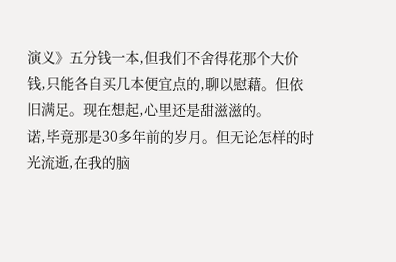演义》五分钱一本,但我们不舍得花那个大价钱,只能各自买几本便宜点的,聊以慰藉。但依旧满足。现在想起,心里还是甜滋滋的。
诺,毕竟那是30多年前的岁月。但无论怎样的时光流逝,在我的脑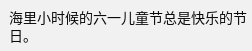海里小时候的六一儿童节总是快乐的节日。